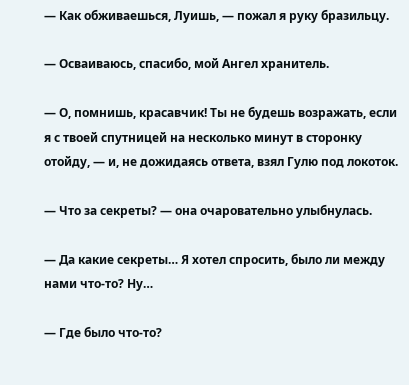— Как обживаешься, Луишь, — пожал я руку бразильцу.

— Осваиваюсь, спасибо, мой Ангел хранитель.

— О, помнишь, красавчик! Ты не будешь возражать, если я с твоей спутницей на несколько минут в сторонку отойду, — и, не дожидаясь ответа, взял Гулю под локоток.

— Что за секреты? — она очаровательно улыбнулась.

— Да какие секреты… Я хотел спросить, было ли между нами что-то? Ну…

— Где было что-то?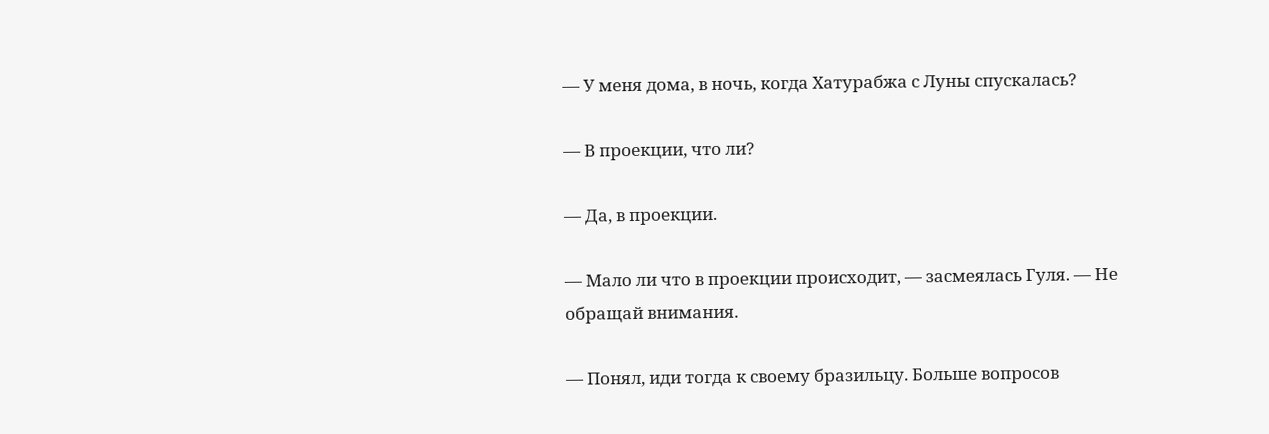— У меня дома, в ночь, когда Хатурабжа с Луны спускалась?

— В проекции, что ли?

— Да, в проекции.

— Мало ли что в проекции происходит, — засмеялась Гуля. — Не обращай внимания.

— Понял, иди тогда к своему бразильцу. Больше вопросов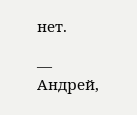нет.

— Андрей,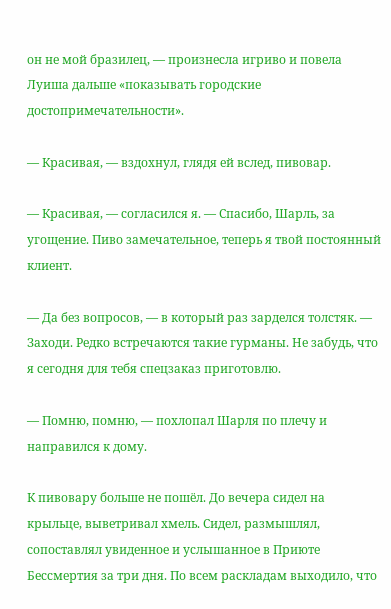он не мой бразилец, — произнесла игриво и повела Луиша дальше «показывать городские достопримечательности».

— Красивая, — вздохнул, глядя ей вслед, пивовар.

— Красивая, — согласился я. — Спасибо, Шарль, за угощение. Пиво замечательное, теперь я твой постоянный клиент.

— Да без вопросов, — в который раз зарделся толстяк. — Заходи. Редко встречаются такие гурманы. Не забудь, что я сегодня для тебя спецзаказ приготовлю.

— Помню, помню, — похлопал Шарля по плечу и направился к дому.

К пивовару больше не пошёл. До вечера сидел на крыльце, выветривал хмель. Сидел, размышлял, сопоставлял увиденное и услышанное в Приюте Бессмертия за три дня. По всем раскладам выходило, что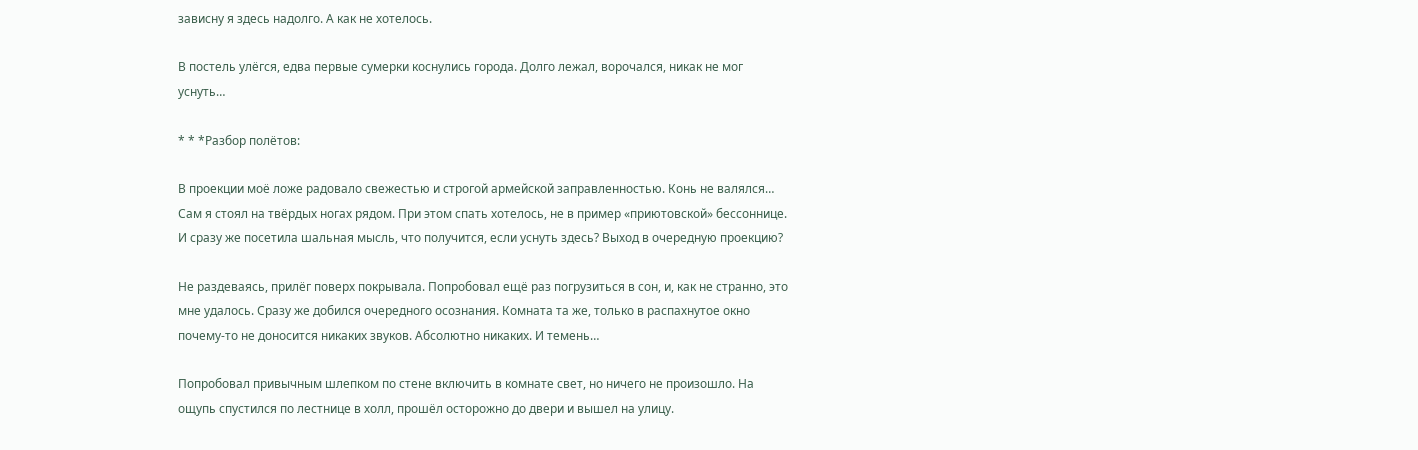зависну я здесь надолго. А как не хотелось.

В постель улёгся, едва первые сумерки коснулись города. Долго лежал, ворочался, никак не мог уснуть…

* * *Разбор полётов:

В проекции моё ложе радовало свежестью и строгой армейской заправленностью. Конь не валялся… Сам я стоял на твёрдых ногах рядом. При этом спать хотелось, не в пример «приютовской» бессоннице. И сразу же посетила шальная мысль, что получится, если уснуть здесь? Выход в очередную проекцию?

Не раздеваясь, прилёг поверх покрывала. Попробовал ещё раз погрузиться в сон, и, как не странно, это мне удалось. Сразу же добился очередного осознания. Комната та же, только в распахнутое окно почему-то не доносится никаких звуков. Абсолютно никаких. И темень…

Попробовал привычным шлепком по стене включить в комнате свет, но ничего не произошло. На ощупь спустился по лестнице в холл, прошёл осторожно до двери и вышел на улицу.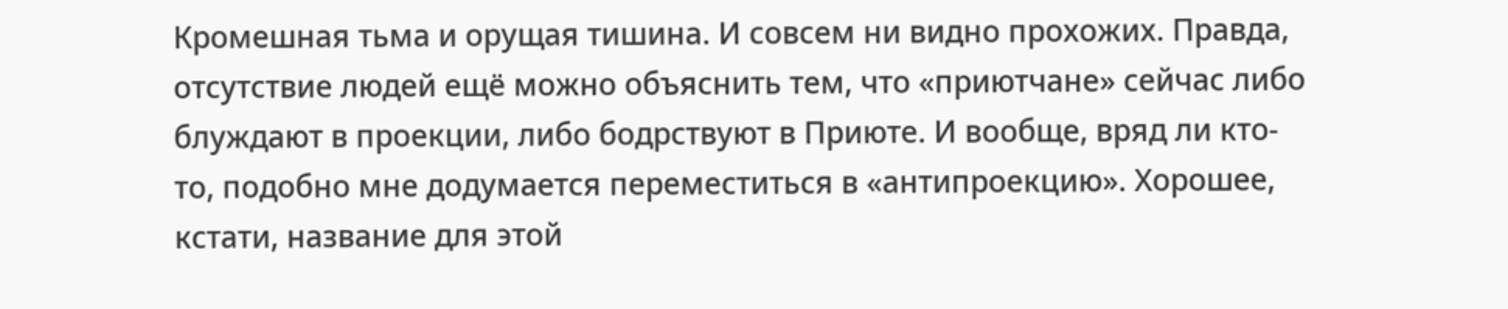Кромешная тьма и орущая тишина. И совсем ни видно прохожих. Правда, отсутствие людей ещё можно объяснить тем, что «приютчане» сейчас либо блуждают в проекции, либо бодрствуют в Приюте. И вообще, вряд ли кто-то, подобно мне додумается переместиться в «антипроекцию». Хорошее, кстати, название для этой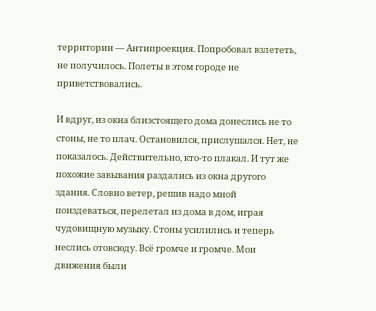территории — Антипроекция. Попробовал взлететь, не получилось. Полеты в этом городе не приветствовались.

И вдруг, из окна близстоящего дома донеслись не то стоны, не то плач. Остановился, прислушался. Нет, не показалось. Действительно, кто-то плакал. И тут же похожие завывания раздались из окна другого здания. Словно ветер, решив надо мной поиздеваться, перелетал из дома в дом, играя чудовищную музыку. Стоны усилились и теперь неслись отовсюду. Всё громче и громче. Мои движения были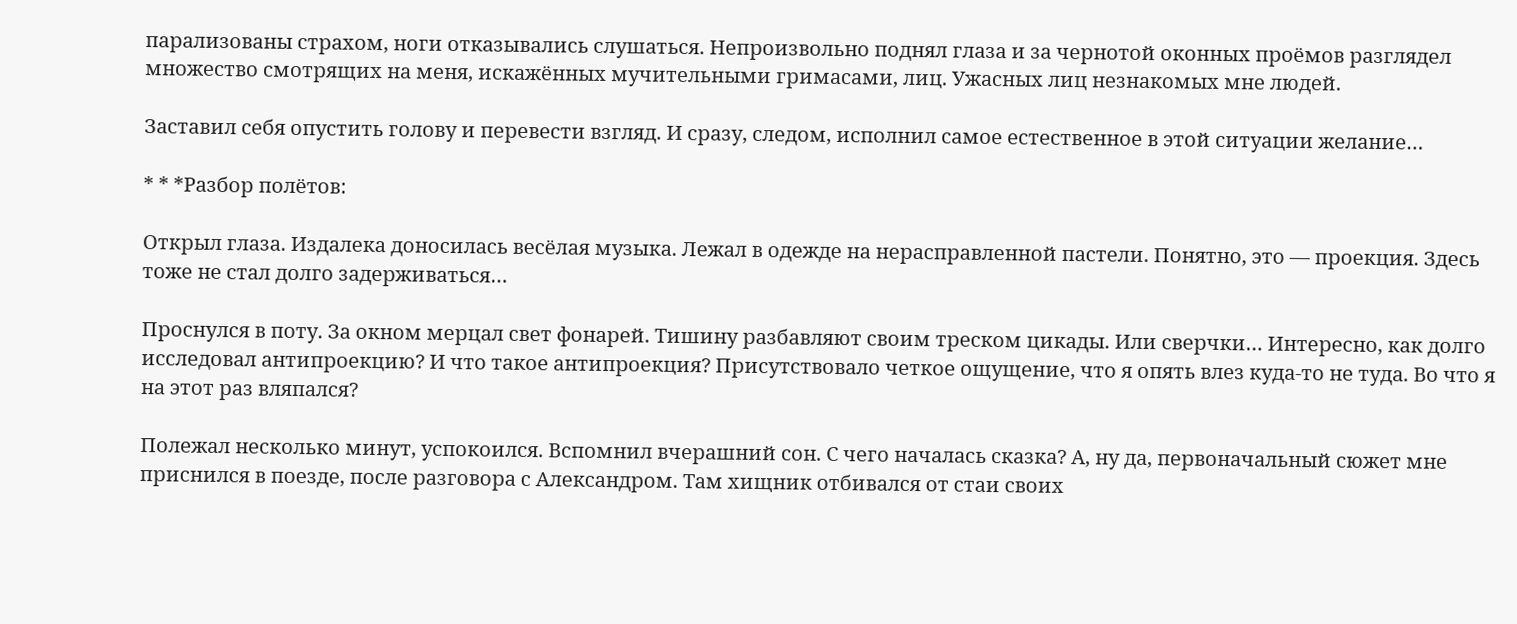парализованы страхом, ноги отказывались слушаться. Непроизвольно поднял глаза и за чернотой оконных проёмов разглядел множество смотрящих на меня, искажённых мучительными гримасами, лиц. Ужасных лиц незнакомых мне людей.

Заставил себя опустить голову и перевести взгляд. И сразу, следом, исполнил самое естественное в этой ситуации желание…

* * *Разбор полётов:

Открыл глаза. Издалека доносилась весёлая музыка. Лежал в одежде на нерасправленной пастели. Понятно, это — проекция. Здесь тоже не стал долго задерживаться…

Проснулся в поту. За окном мерцал свет фонарей. Тишину разбавляют своим треском цикады. Или сверчки… Интересно, как долго исследовал антипроекцию? И что такое антипроекция? Присутствовало четкое ощущение, что я опять влез куда-то не туда. Во что я на этот раз вляпался?

Полежал несколько минут, успокоился. Вспомнил вчерашний сон. С чего началась сказка? А, ну да, первоначальный сюжет мне приснился в поезде, после разговора с Александром. Там хищник отбивался от стаи своих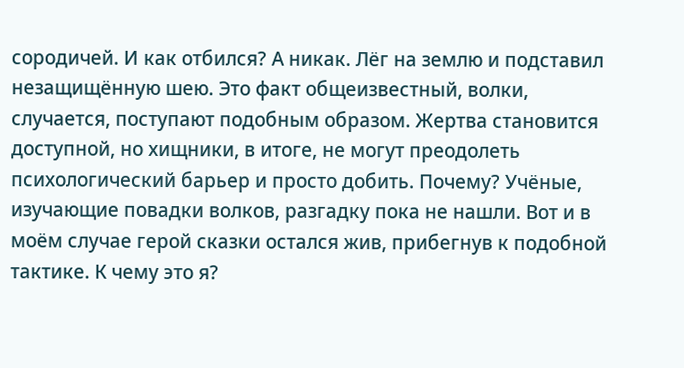сородичей. И как отбился? А никак. Лёг на землю и подставил незащищённую шею. Это факт общеизвестный, волки, случается, поступают подобным образом. Жертва становится доступной, но хищники, в итоге, не могут преодолеть психологический барьер и просто добить. Почему? Учёные, изучающие повадки волков, разгадку пока не нашли. Вот и в моём случае герой сказки остался жив, прибегнув к подобной тактике. К чему это я?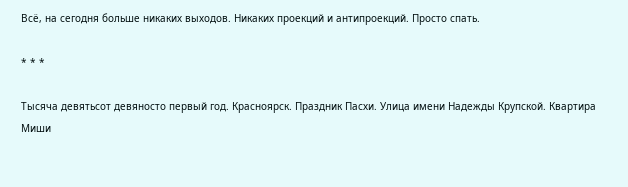Всё, на сегодня больше никаких выходов. Никаких проекций и антипроекций. Просто спать.

* * *

Тысяча девятьсот девяносто первый год. Красноярск. Праздник Пасхи. Улица имени Надежды Крупской. Квартира Миши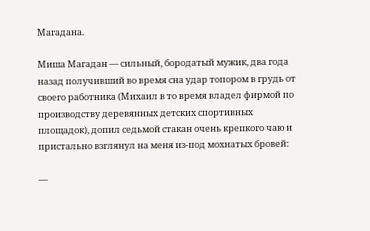Магадана.

Миша Магадан — сильный, бородатый мужик, два года назад получивший во время сна удар топором в грудь от своего работника (Михаил в то время владел фирмой по производству деревянных детских спортивных площадок), допил седьмой стакан очень крепкого чаю и пристально взглянул на меня из-под мохнатых бровей:

—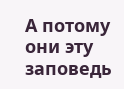А потому они эту заповедь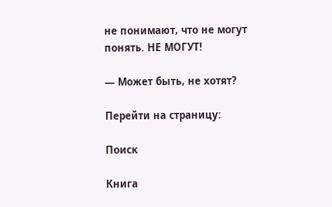не понимают, что не могут понять. НЕ МОГУТ!

— Может быть, не хотят?

Перейти на страницу:

Поиск

Книга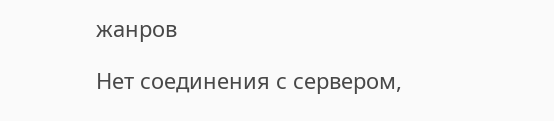жанров

Нет соединения с сервером,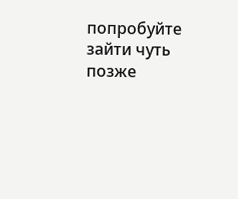попробуйте зайти чуть позже